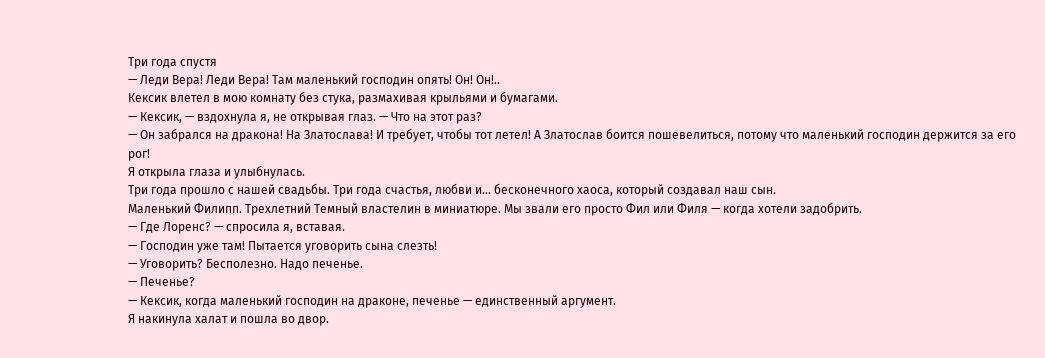Три года спустя
— Леди Вера! Леди Вера! Там маленький господин опять! Он! Он!..
Кексик влетел в мою комнату без стука, размахивая крыльями и бумагами.
— Кексик, — вздохнула я, не открывая глаз. — Что на этот раз?
— Он забрался на дракона! На Златослава! И требует, чтобы тот летел! А Златослав боится пошевелиться, потому что маленький господин держится за его рог!
Я открыла глаза и улыбнулась.
Три года прошло с нашей свадьбы. Три года счастья, любви и... бесконечного хаоса, который создавал наш сын.
Маленький Филипп. Трехлетний Темный властелин в миниатюре. Мы звали его просто Фил или Филя — когда хотели задобрить.
— Где Лоренс? — спросила я, вставая.
— Господин уже там! Пытается уговорить сына слезть!
— Уговорить? Бесполезно. Надо печенье.
— Печенье?
— Кексик, когда маленький господин на драконе, печенье — единственный аргумент.
Я накинула халат и пошла во двор.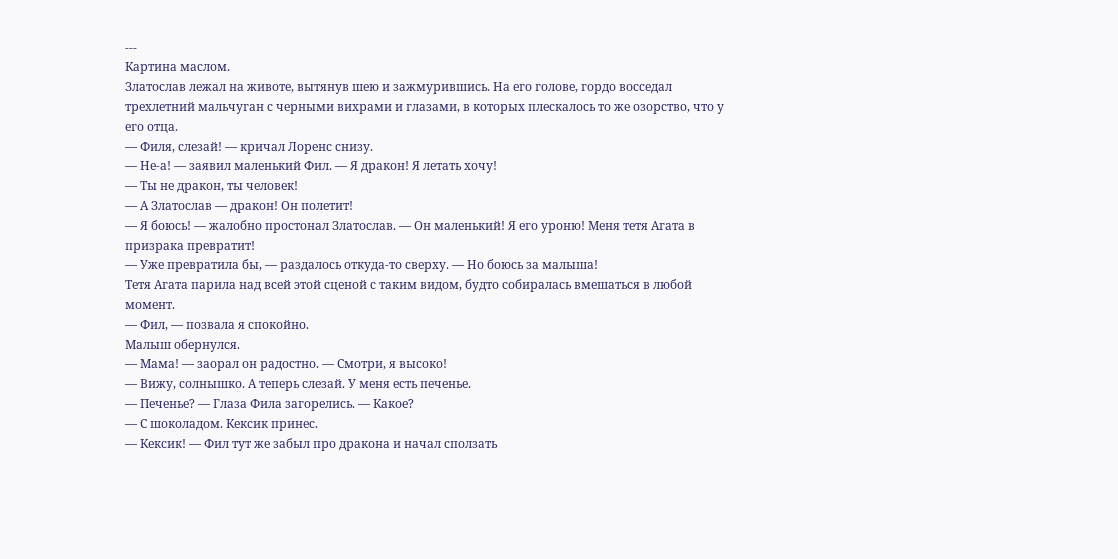---
Картина маслом.
Златослав лежал на животе, вытянув шею и зажмурившись. На его голове, гордо восседал трехлетний мальчуган с черными вихрами и глазами, в которых плескалось то же озорство, что у его отца.
— Филя, слезай! — кричал Лоренс снизу.
— Не-а! — заявил маленький Фил. — Я дракон! Я летать хочу!
— Ты не дракон, ты человек!
— А Златослав — дракон! Он полетит!
— Я боюсь! — жалобно простонал Златослав. — Он маленький! Я его уроню! Меня тетя Агата в призрака превратит!
— Уже превратила бы, — раздалось откуда-то сверху. — Но боюсь за малыша!
Тетя Агата парила над всей этой сценой с таким видом, будто собиралась вмешаться в любой момент.
— Фил, — позвала я спокойно.
Малыш обернулся.
— Мама! — заорал он радостно. — Смотри, я высоко!
— Вижу, солнышко. А теперь слезай. У меня есть печенье.
— Печенье? — Глаза Фила загорелись. — Какое?
— С шоколадом. Кексик принес.
— Кексик! — Фил тут же забыл про дракона и начал сползать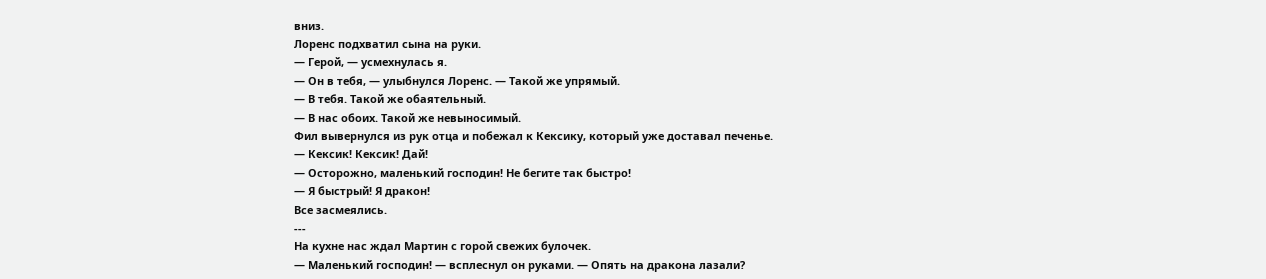вниз.
Лоренс подхватил сына на руки.
— Герой, — усмехнулась я.
— Он в тебя, — улыбнулся Лоренс. — Такой же упрямый.
— В тебя. Такой же обаятельный.
— В нас обоих. Такой же невыносимый.
Фил вывернулся из рук отца и побежал к Кексику, который уже доставал печенье.
— Кексик! Кексик! Дай!
— Осторожно, маленький господин! Не бегите так быстро!
— Я быстрый! Я дракон!
Все засмеялись.
---
На кухне нас ждал Мартин с горой свежих булочек.
— Маленький господин! — всплеснул он руками. — Опять на дракона лазали?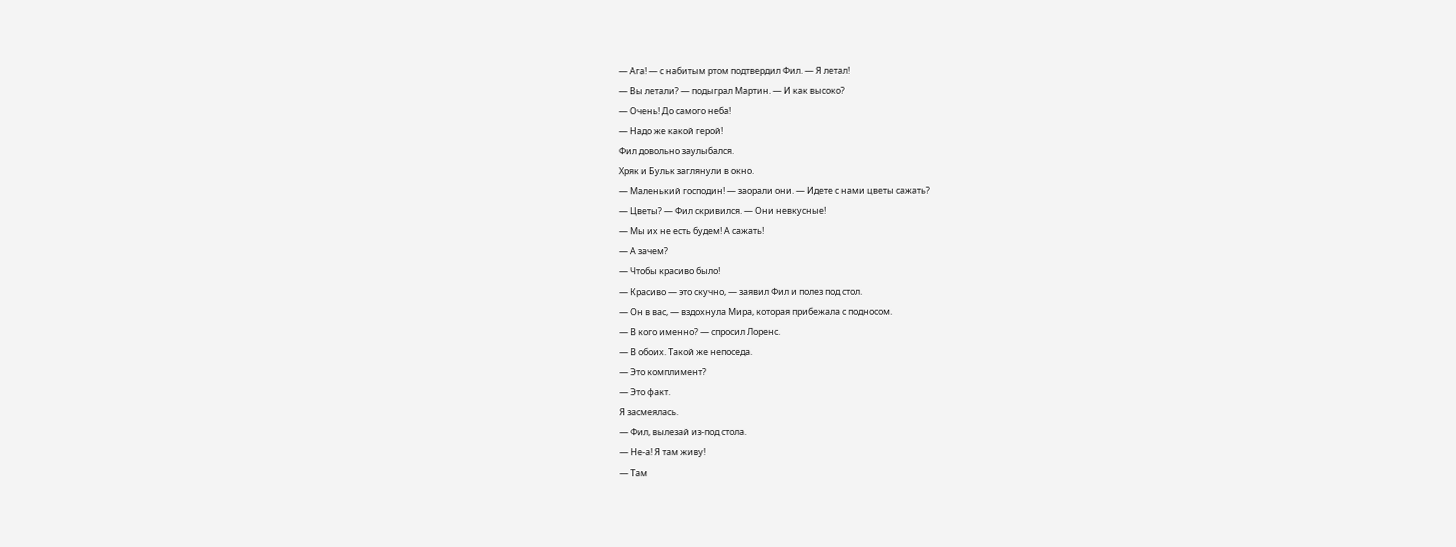— Ага! — с набитым ртом подтвердил Фил. — Я летал!
— Вы летали? — подыграл Мартин. — И как высоко?
— Очень! До самого неба!
— Надо же какой герой!
Фил довольно заулыбался.
Хряк и Бульк заглянули в окно.
— Маленький господин! — заорали они. — Идете с нами цветы сажать?
— Цветы? — Фил скривился. — Они невкусные!
— Мы их не есть будем! А сажать!
— А зачем?
— Чтобы красиво было!
— Красиво — это скучно, — заявил Фил и полез под стол.
— Он в вас, — вздохнула Мира, которая прибежала с подносом.
— В кого именно? — спросил Лоренс.
— В обоих. Такой же непоседа.
— Это комплимент?
— Это факт.
Я засмеялась.
— Фил, вылезай из-под стола.
— Не-а! Я там живу!
— Там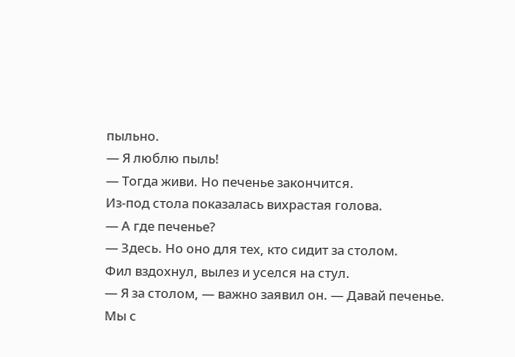пыльно.
— Я люблю пыль!
— Тогда живи. Но печенье закончится.
Из-под стола показалась вихрастая голова.
— А где печенье?
— Здесь. Но оно для тех, кто сидит за столом.
Фил вздохнул, вылез и уселся на стул.
— Я за столом, — важно заявил он. — Давай печенье.
Мы с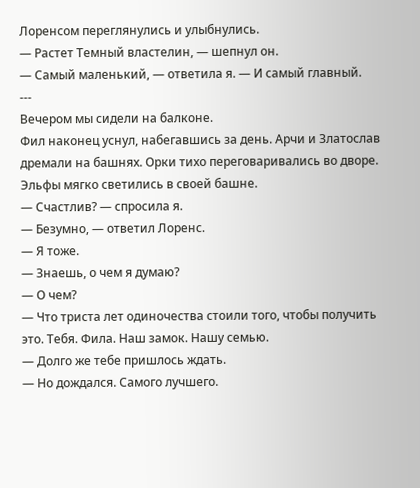Лоренсом переглянулись и улыбнулись.
— Растет Темный властелин, — шепнул он.
— Самый маленький, — ответила я. — И самый главный.
---
Вечером мы сидели на балконе.
Фил наконец уснул, набегавшись за день. Арчи и Златослав дремали на башнях. Орки тихо переговаривались во дворе. Эльфы мягко светились в своей башне.
— Счастлив? — спросила я.
— Безумно, — ответил Лоренс.
— Я тоже.
— Знаешь, о чем я думаю?
— О чем?
— Что триста лет одиночества стоили того, чтобы получить это. Тебя. Фила. Наш замок. Нашу семью.
— Долго же тебе пришлось ждать.
— Но дождался. Самого лучшего.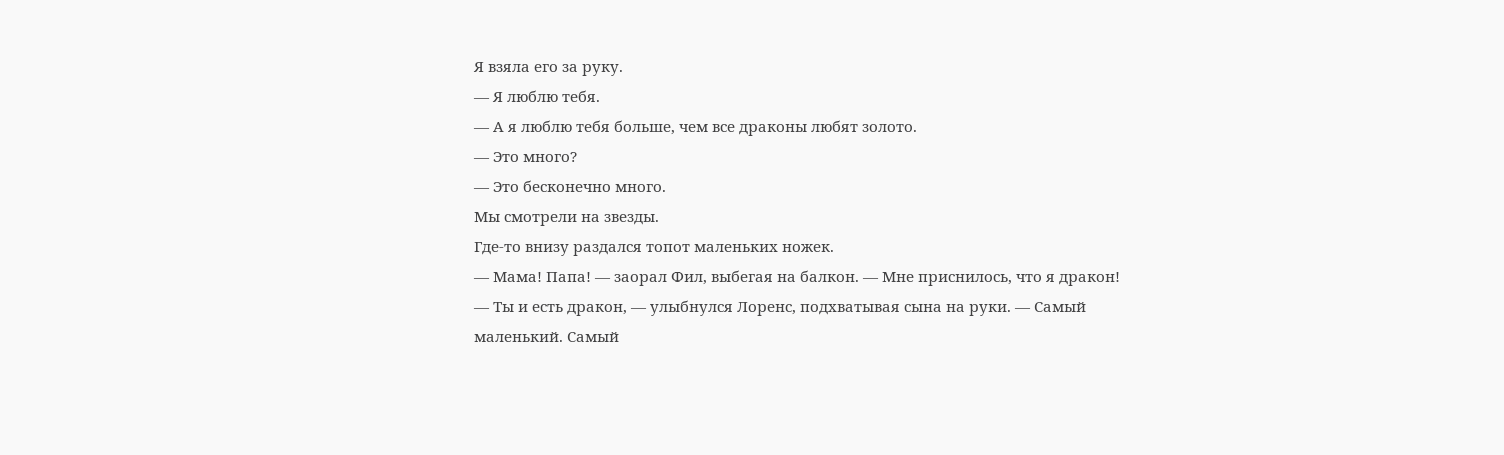Я взяла его за руку.
— Я люблю тебя.
— А я люблю тебя больше, чем все драконы любят золото.
— Это много?
— Это бесконечно много.
Мы смотрели на звезды.
Где-то внизу раздался топот маленьких ножек.
— Мама! Папа! — заорал Фил, выбегая на балкон. — Мне приснилось, что я дракон!
— Ты и есть дракон, — улыбнулся Лоренс, подхватывая сына на руки. — Самый маленький. Самый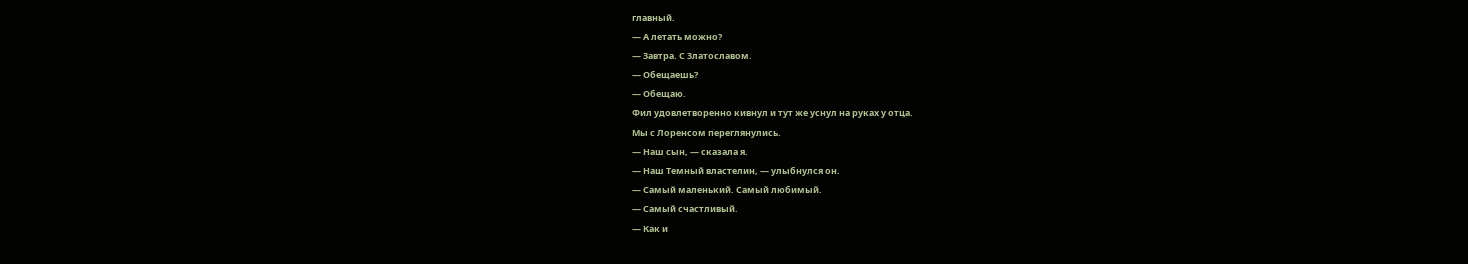главный.
— А летать можно?
— Завтра. С Златославом.
— Обещаешь?
— Обещаю.
Фил удовлетворенно кивнул и тут же уснул на руках у отца.
Мы с Лоренсом переглянулись.
— Наш сын, — сказала я.
— Наш Темный властелин, — улыбнулся он.
— Самый маленький. Самый любимый.
— Самый счастливый.
— Как и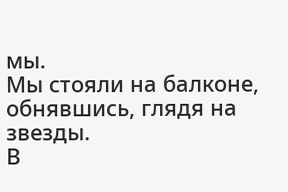мы.
Мы стояли на балконе, обнявшись, глядя на звезды.
В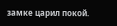замке царил покой.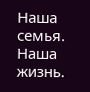Наша семья.
Наша жизнь.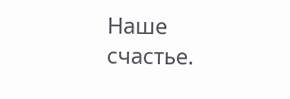Наше счастье.